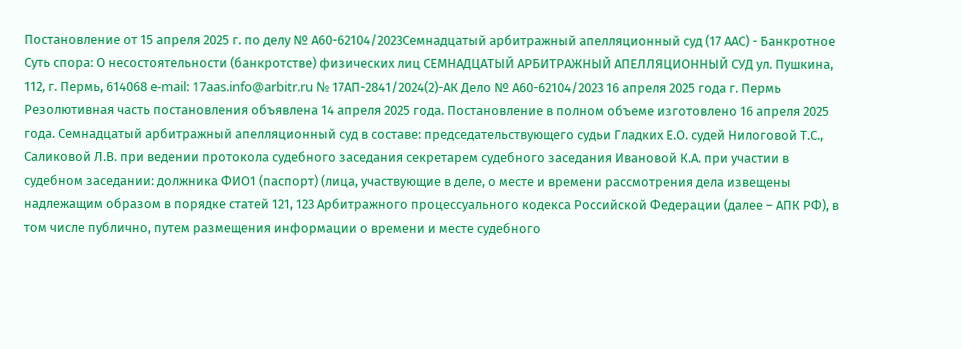Постановление от 15 апреля 2025 г. по делу № А60-62104/2023Семнадцатый арбитражный апелляционный суд (17 ААС) - Банкротное Суть спора: О несостоятельности (банкротстве) физических лиц СЕМНАДЦАТЫЙ АРБИТРАЖНЫЙ АПЕЛЛЯЦИОННЫЙ СУД ул. Пушкина, 112, г. Пермь, 614068 e-mail: 17aas.info@arbitr.ru № 17АП-2841/2024(2)-АК Дело № А60-62104/2023 16 апреля 2025 года г. Пермь Резолютивная часть постановления объявлена 14 апреля 2025 года. Постановление в полном объеме изготовлено 16 апреля 2025 года. Семнадцатый арбитражный апелляционный суд в составе: председательствующего судьи Гладких Е.О. судей Нилоговой Т.С., Саликовой Л.В. при ведении протокола судебного заседания секретарем судебного заседания Ивановой К.А. при участии в судебном заседании: должника ФИО1 (паспорт) (лица, участвующие в деле, о месте и времени рассмотрения дела извещены надлежащим образом в порядке статей 121, 123 Арбитражного процессуального кодекса Российской Федерации (далее – АПК РФ), в том числе публично, путем размещения информации о времени и месте судебного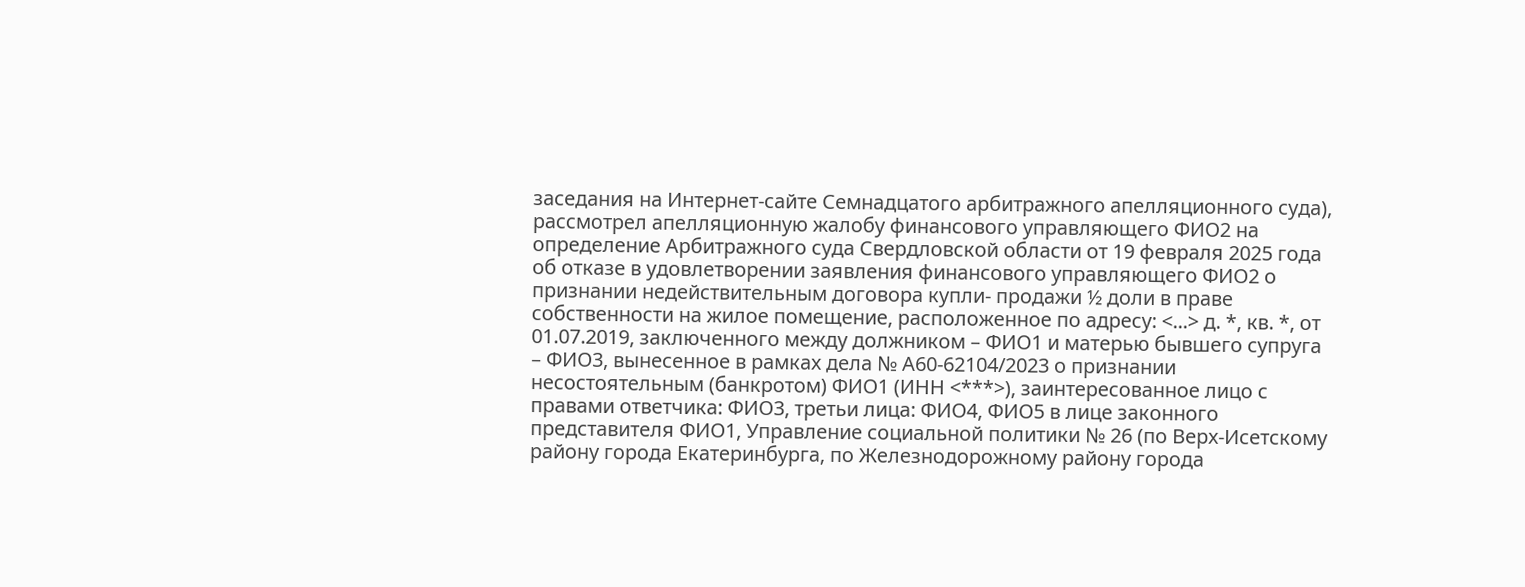заседания на Интернет-сайте Семнадцатого арбитражного апелляционного суда), рассмотрел апелляционную жалобу финансового управляющего ФИО2 на определение Арбитражного суда Свердловской области от 19 февраля 2025 года об отказе в удовлетворении заявления финансового управляющего ФИО2 о признании недействительным договора купли- продажи ½ доли в праве собственности на жилое помещение, расположенное по адресу: <...> д. *, кв. *, от 01.07.2019, заключенного между должником – ФИО1 и матерью бывшего супруга – ФИО3, вынесенное в рамках дела № А60-62104/2023 о признании несостоятельным (банкротом) ФИО1 (ИНН <***>), заинтересованное лицо с правами ответчика: ФИО3, третьи лица: ФИО4, ФИО5 в лице законного представителя ФИО1, Управление социальной политики № 26 (по Верх-Исетскому району города Екатеринбурга, по Железнодорожному району города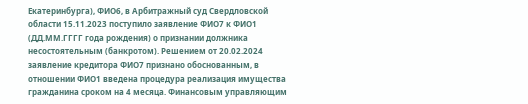Екатеринбурга), ФИО6, в Арбитражный суд Свердловской области 15.11.2023 поступило заявление ФИО7 к ФИО1 (ДД.ММ.ГГГГ года рождения) о признании должника несостоятельным (банкротом). Решением от 20.02.2024 заявление кредитора ФИО7 признано обоснованным, в отношении ФИО1 введена процедура реализация имущества гражданина сроком на 4 месяца. Финансовым управляющим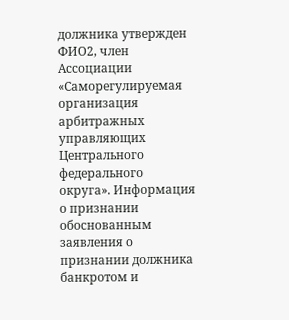должника утвержден ФИО2, член Ассоциации «Саморегулируемая организация арбитражных управляющих Центрального федерального округа». Информация о признании обоснованным заявления о признании должника банкротом и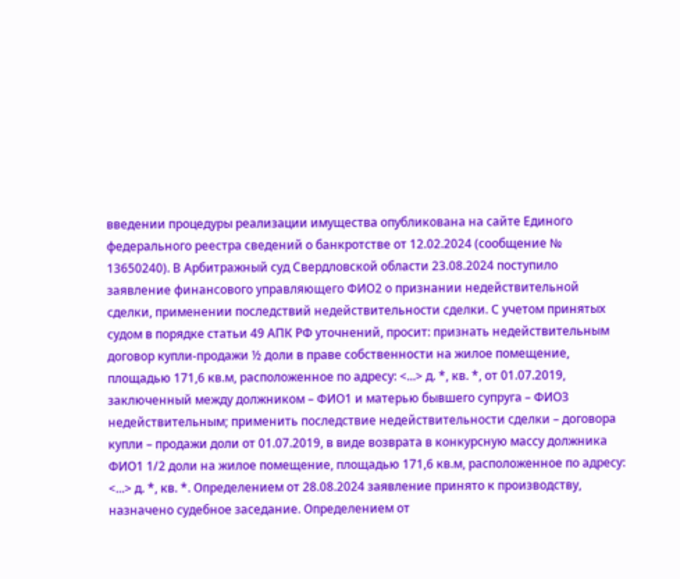введении процедуры реализации имущества опубликована на сайте Единого федерального реестра сведений о банкротстве от 12.02.2024 (сообщение № 13650240). В Арбитражный суд Свердловской области 23.08.2024 поступило заявление финансового управляющего ФИО2 о признании недействительной сделки, применении последствий недействительности сделки. С учетом принятых судом в порядке статьи 49 АПК РФ уточнений, просит: признать недействительным договор купли-продажи ½ доли в праве собственности на жилое помещение, площадью 171,6 кв.м, расположенное по адресу: <...> д. *, кв. *, от 01.07.2019, заключенный между должником – ФИО1 и матерью бывшего супруга – ФИО3 недействительным; применить последствие недействительности сделки – договора купли – продажи доли от 01.07.2019, в виде возврата в конкурсную массу должника ФИО1 1/2 доли на жилое помещение, площадью 171,6 кв.м, расположенное по адресу: <...> д. *, кв. *. Определением от 28.08.2024 заявление принято к производству, назначено судебное заседание. Определением от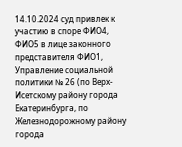14.10.2024 суд привлек к участию в споре ФИО4, ФИО5 в лице законного представителя ФИО1, Управление социальной политики № 26 (по Верх-Исетскому району города Екатеринбурга, по Железнодорожному району города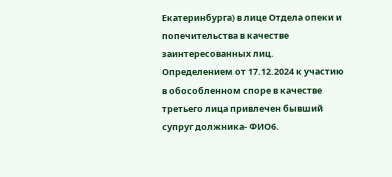Екатеринбурга) в лице Отдела опеки и попечительства в качестве заинтересованных лиц. Определением от 17.12.2024 к участию в обособленном споре в качестве третьего лица привлечен бывший супруг должника- ФИО6.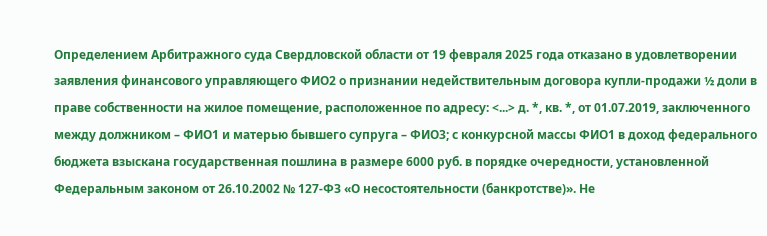Определением Арбитражного суда Свердловской области от 19 февраля 2025 года отказано в удовлетворении заявления финансового управляющего ФИО2 о признании недействительным договора купли-продажи ½ доли в праве собственности на жилое помещение, расположенное по адресу: <...> д. *, кв. *, от 01.07.2019, заключенного между должником – ФИО1 и матерью бывшего супруга – ФИО3; с конкурсной массы ФИО1 в доход федерального бюджета взыскана государственная пошлина в размере 6000 руб. в порядке очередности, установленной Федеральным законом от 26.10.2002 № 127-ФЗ «О несостоятельности (банкротстве)». Не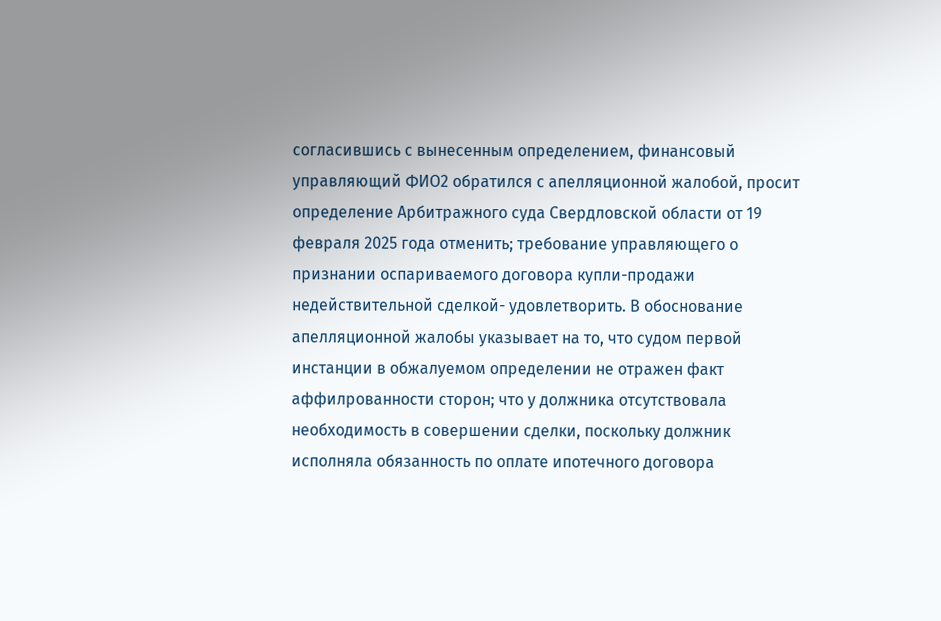согласившись с вынесенным определением, финансовый управляющий ФИО2 обратился с апелляционной жалобой, просит определение Арбитражного суда Свердловской области от 19 февраля 2025 года отменить; требование управляющего о признании оспариваемого договора купли-продажи недействительной сделкой- удовлетворить. В обоснование апелляционной жалобы указывает на то, что судом первой инстанции в обжалуемом определении не отражен факт аффилрованности сторон; что у должника отсутствовала необходимость в совершении сделки, поскольку должник исполняла обязанность по оплате ипотечного договора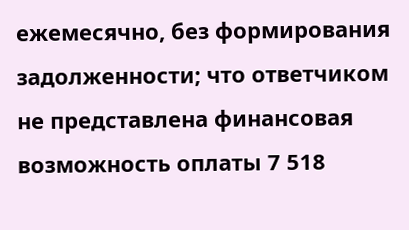ежемесячно, без формирования задолженности; что ответчиком не представлена финансовая возможность оплаты 7 518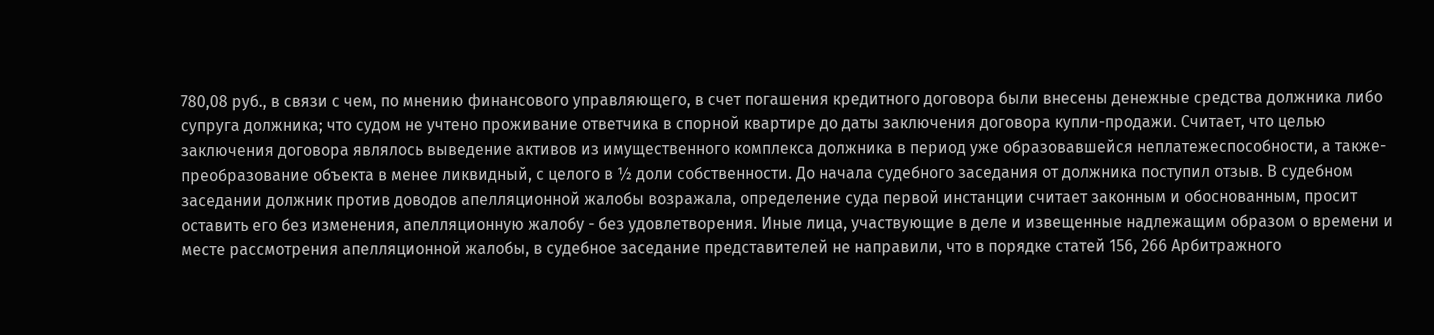780,08 руб., в связи с чем, по мнению финансового управляющего, в счет погашения кредитного договора были внесены денежные средства должника либо супруга должника; что судом не учтено проживание ответчика в спорной квартире до даты заключения договора купли-продажи. Считает, что целью заключения договора являлось выведение активов из имущественного комплекса должника в период уже образовавшейся неплатежеспособности, а также- преобразование объекта в менее ликвидный, с целого в ½ доли собственности. До начала судебного заседания от должника поступил отзыв. В судебном заседании должник против доводов апелляционной жалобы возражала, определение суда первой инстанции считает законным и обоснованным, просит оставить его без изменения, апелляционную жалобу - без удовлетворения. Иные лица, участвующие в деле и извещенные надлежащим образом о времени и месте рассмотрения апелляционной жалобы, в судебное заседание представителей не направили, что в порядке статей 156, 266 Арбитражного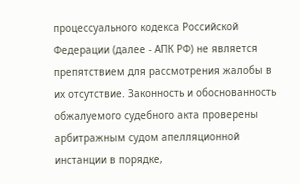процессуального кодекса Российской Федерации (далее - АПК РФ) не является препятствием для рассмотрения жалобы в их отсутствие. Законность и обоснованность обжалуемого судебного акта проверены арбитражным судом апелляционной инстанции в порядке,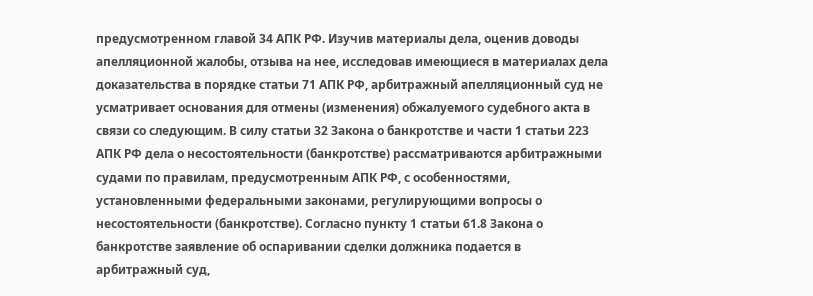предусмотренном главой 34 АПК РФ. Изучив материалы дела, оценив доводы апелляционной жалобы, отзыва на нее, исследовав имеющиеся в материалах дела доказательства в порядке статьи 71 АПК РФ, арбитражный апелляционный суд не усматривает основания для отмены (изменения) обжалуемого судебного акта в связи со следующим. В силу статьи 32 Закона о банкротстве и части 1 статьи 223 АПК РФ дела о несостоятельности (банкротстве) рассматриваются арбитражными судами по правилам, предусмотренным АПК РФ, с особенностями, установленными федеральными законами, регулирующими вопросы о несостоятельности (банкротстве). Согласно пункту 1 статьи 61.8 Закона о банкротстве заявление об оспаривании сделки должника подается в арбитражный суд,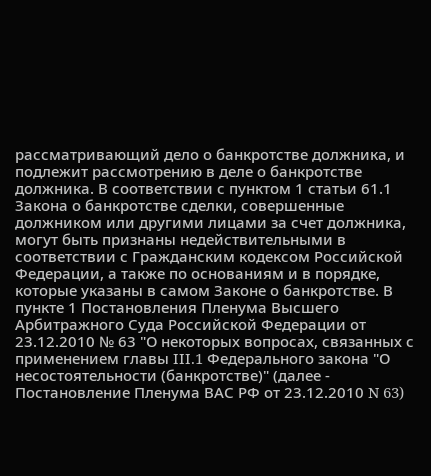рассматривающий дело о банкротстве должника, и подлежит рассмотрению в деле о банкротстве должника. В соответствии с пунктом 1 статьи 61.1 Закона о банкротстве сделки, совершенные должником или другими лицами за счет должника, могут быть признаны недействительными в соответствии с Гражданским кодексом Российской Федерации, а также по основаниям и в порядке, которые указаны в самом Законе о банкротстве. В пункте 1 Постановления Пленума Высшего Арбитражного Суда Российской Федерации от 23.12.2010 № 63 "О некоторых вопросах, связанных с применением главы III.1 Федерального закона "О несостоятельности (банкротстве)" (далее - Постановление Пленума ВАС РФ от 23.12.2010 N 63)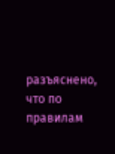разъяснено, что по правилам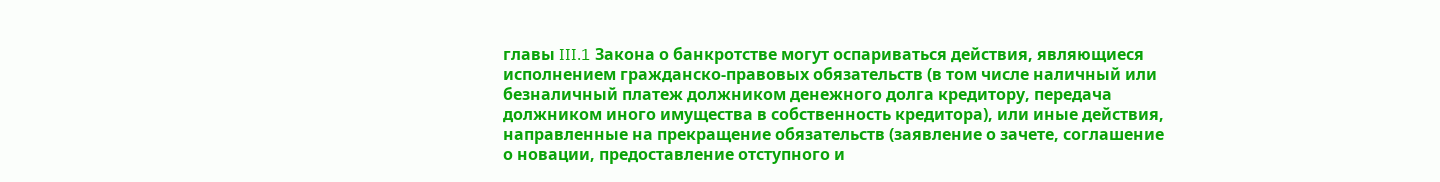главы III.1 Закона о банкротстве могут оспариваться действия, являющиеся исполнением гражданско-правовых обязательств (в том числе наличный или безналичный платеж должником денежного долга кредитору, передача должником иного имущества в собственность кредитора), или иные действия, направленные на прекращение обязательств (заявление о зачете, соглашение о новации, предоставление отступного и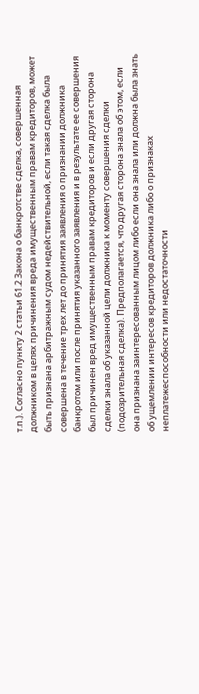т.п.). Согласно пункту 2 статьи 61.2 Закона о банкротстве сделка, совершенная должником в целях причинения вреда имущественным правам кредиторов, может быть признана арбитражным судом недействительной, если такая сделка была совершена в течение трех лет до принятия заявления о признании должника банкротом или после принятия указанного заявления и в результате ее совершения был причинен вред имущественным правам кредиторов и если другая сторона сделки знала об указанной цели должника к моменту совершения сделки (подозрительная сделка). Предполагается, что другая сторона знала об этом, если она признана заинтересованным лицом либо если она знала или должна была знать об ущемлении интересов кредиторов должника либо о признаках неплатежеспособности или недостаточности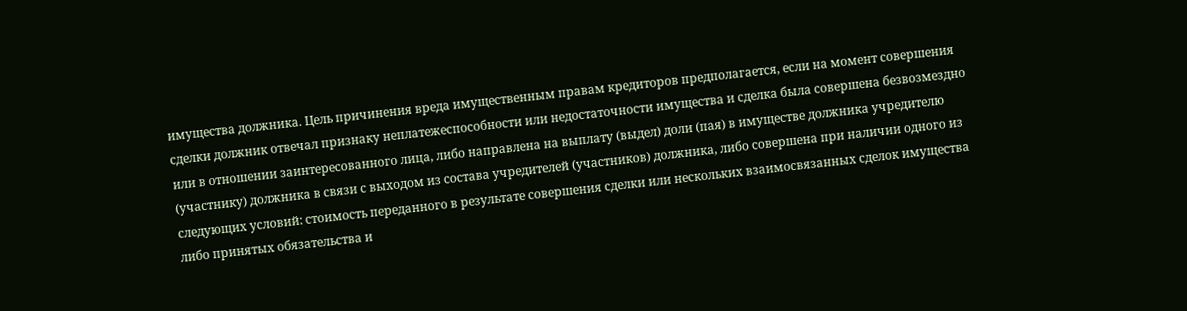имущества должника. Цель причинения вреда имущественным правам кредиторов предполагается, если на момент совершения сделки должник отвечал признаку неплатежеспособности или недостаточности имущества и сделка была совершена безвозмездно или в отношении заинтересованного лица, либо направлена на выплату (выдел) доли (пая) в имуществе должника учредителю (участнику) должника в связи с выходом из состава учредителей (участников) должника, либо совершена при наличии одного из следующих условий: стоимость переданного в результате совершения сделки или нескольких взаимосвязанных сделок имущества либо принятых обязательства и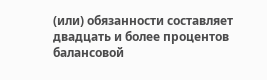(или) обязанности составляет двадцать и более процентов балансовой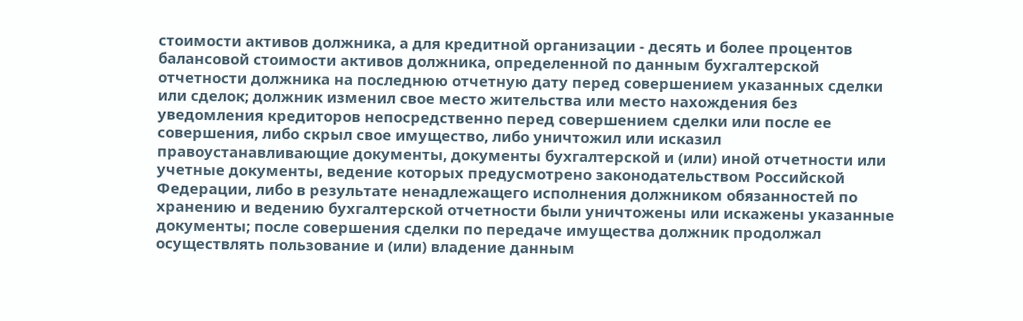стоимости активов должника, а для кредитной организации - десять и более процентов балансовой стоимости активов должника, определенной по данным бухгалтерской отчетности должника на последнюю отчетную дату перед совершением указанных сделки или сделок; должник изменил свое место жительства или место нахождения без уведомления кредиторов непосредственно перед совершением сделки или после ее совершения, либо скрыл свое имущество, либо уничтожил или исказил правоустанавливающие документы, документы бухгалтерской и (или) иной отчетности или учетные документы, ведение которых предусмотрено законодательством Российской Федерации, либо в результате ненадлежащего исполнения должником обязанностей по хранению и ведению бухгалтерской отчетности были уничтожены или искажены указанные документы; после совершения сделки по передаче имущества должник продолжал осуществлять пользование и (или) владение данным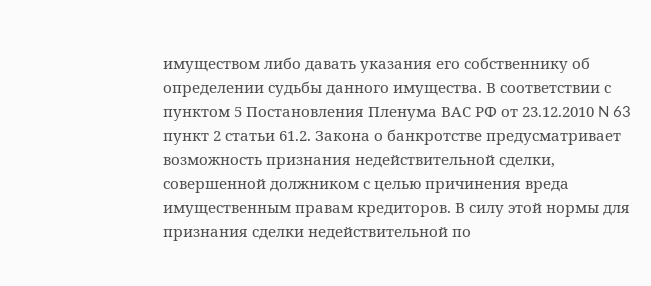имуществом либо давать указания его собственнику об определении судьбы данного имущества. В соответствии с пунктом 5 Постановления Пленума ВАС РФ от 23.12.2010 N 63 пункт 2 статьи 61.2. Закона о банкротстве предусматривает возможность признания недействительной сделки, совершенной должником с целью причинения вреда имущественным правам кредиторов. В силу этой нормы для признания сделки недействительной по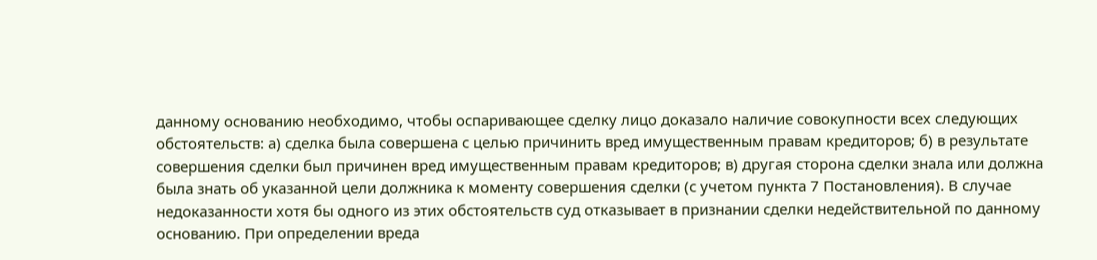данному основанию необходимо, чтобы оспаривающее сделку лицо доказало наличие совокупности всех следующих обстоятельств: а) сделка была совершена с целью причинить вред имущественным правам кредиторов; б) в результате совершения сделки был причинен вред имущественным правам кредиторов; в) другая сторона сделки знала или должна была знать об указанной цели должника к моменту совершения сделки (с учетом пункта 7 Постановления). В случае недоказанности хотя бы одного из этих обстоятельств суд отказывает в признании сделки недействительной по данному основанию. При определении вреда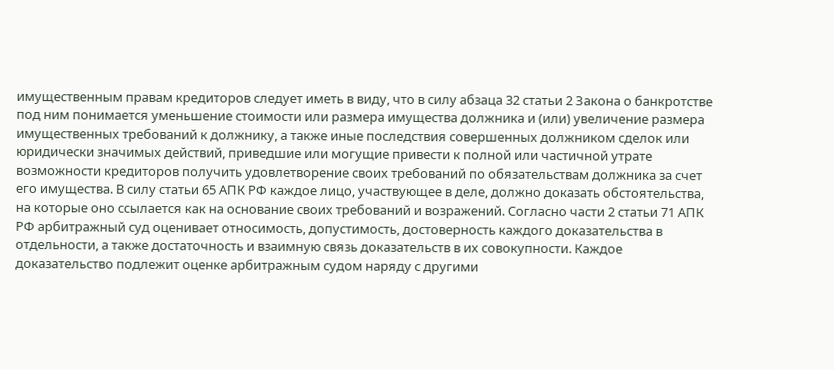имущественным правам кредиторов следует иметь в виду, что в силу абзаца 32 статьи 2 Закона о банкротстве под ним понимается уменьшение стоимости или размера имущества должника и (или) увеличение размера имущественных требований к должнику, а также иные последствия совершенных должником сделок или юридически значимых действий, приведшие или могущие привести к полной или частичной утрате возможности кредиторов получить удовлетворение своих требований по обязательствам должника за счет его имущества. В силу статьи 65 АПК РФ каждое лицо, участвующее в деле, должно доказать обстоятельства, на которые оно ссылается как на основание своих требований и возражений. Согласно части 2 статьи 71 АПК РФ арбитражный суд оценивает относимость, допустимость, достоверность каждого доказательства в отдельности, а также достаточность и взаимную связь доказательств в их совокупности. Каждое доказательство подлежит оценке арбитражным судом наряду с другими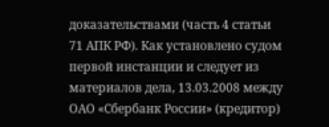доказательствами (часть 4 статьи 71 АПК РФ). Как установлено судом первой инстанции и следует из материалов дела, 13.03.2008 между ОАО «Сбербанк России» (кредитор)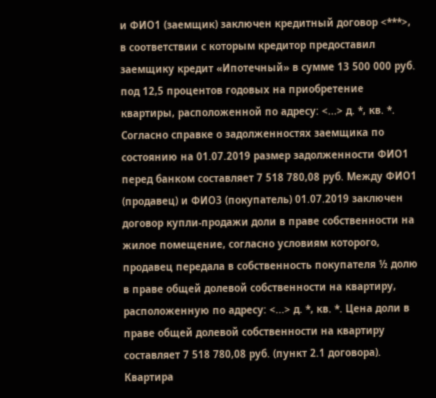и ФИО1 (заемщик) заключен кредитный договор <***>, в соответствии с которым кредитор предоставил заемщику кредит «Ипотечный» в сумме 13 500 000 руб. под 12,5 процентов годовых на приобретение квартиры, расположенной по адресу: <...> д. *, кв. *. Согласно справке о задолженностях заемщика по состоянию на 01.07.2019 размер задолженности ФИО1 перед банком составляет 7 518 780,08 руб. Между ФИО1 (продавец) и ФИО3 (покупатель) 01.07.2019 заключен договор купли-продажи доли в праве собственности на жилое помещение, согласно условиям которого, продавец передала в собственность покупателя ½ долю в праве общей долевой собственности на квартиру, расположенную по адресу: <...> д. *, кв. *. Цена доли в праве общей долевой собственности на квартиру составляет 7 518 780,08 руб. (пункт 2.1 договора). Квартира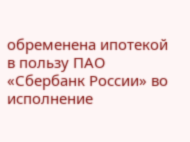обременена ипотекой в пользу ПАО «Сбербанк России» во исполнение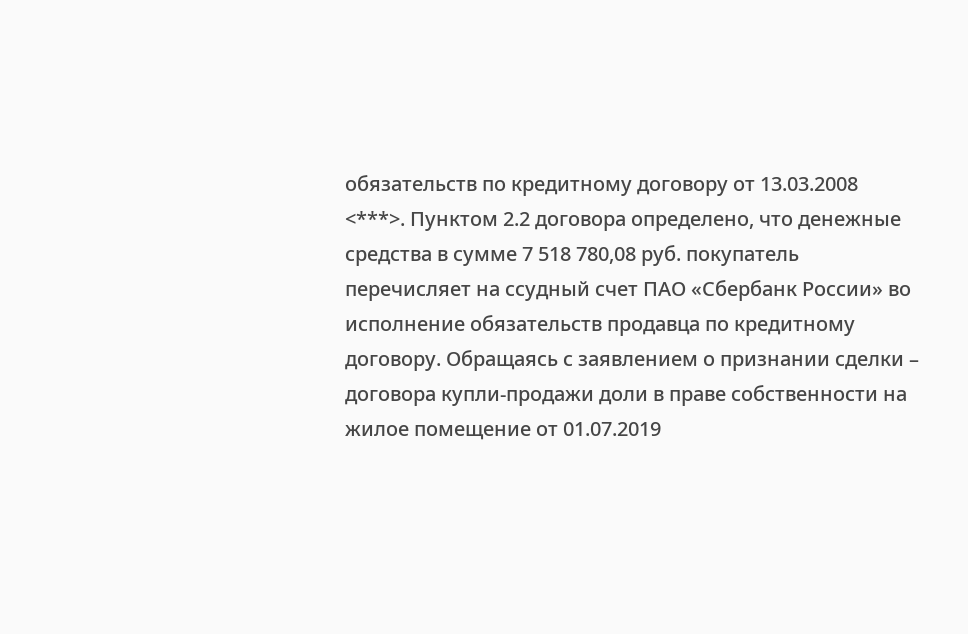обязательств по кредитному договору от 13.03.2008 <***>. Пунктом 2.2 договора определено, что денежные средства в сумме 7 518 780,08 руб. покупатель перечисляет на ссудный счет ПАО «Сбербанк России» во исполнение обязательств продавца по кредитному договору. Обращаясь с заявлением о признании сделки – договора купли-продажи доли в праве собственности на жилое помещение от 01.07.2019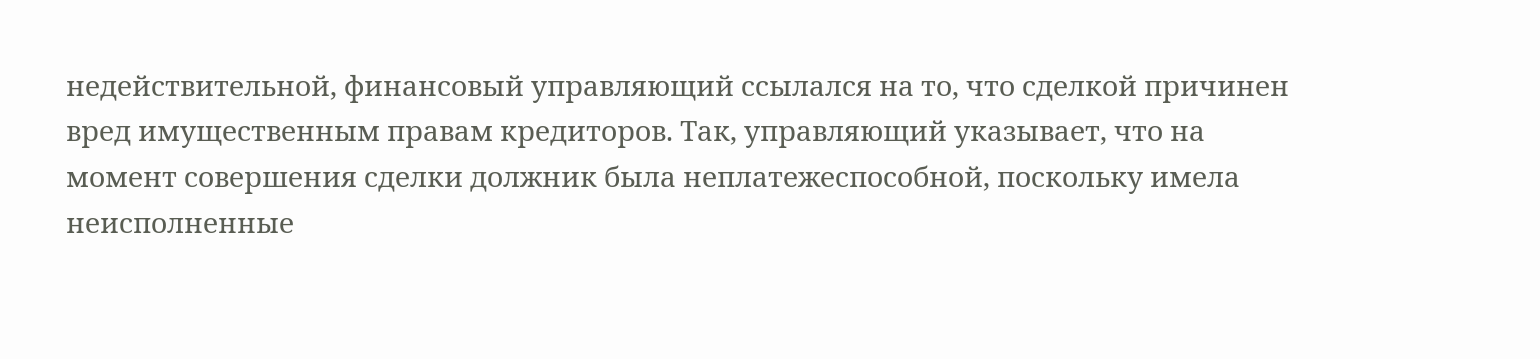недействительной, финансовый управляющий ссылался на то, что сделкой причинен вред имущественным правам кредиторов. Так, управляющий указывает, что на момент совершения сделки должник была неплатежеспособной, поскольку имела неисполненные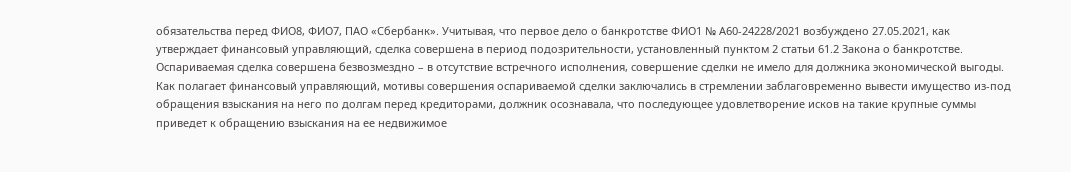обязательства перед ФИО8, ФИО7, ПАО «Сбербанк». Учитывая, что первое дело о банкротстве ФИО1 № А60-24228/2021 возбуждено 27.05.2021, как утверждает финансовый управляющий, сделка совершена в период подозрительности, установленный пунктом 2 статьи 61.2 Закона о банкротстве. Оспариваемая сделка совершена безвозмездно – в отсутствие встречного исполнения, совершение сделки не имело для должника экономической выгоды. Как полагает финансовый управляющий, мотивы совершения оспариваемой сделки заключались в стремлении заблаговременно вывести имущество из-под обращения взыскания на него по долгам перед кредиторами, должник осознавала, что последующее удовлетворение исков на такие крупные суммы приведет к обращению взыскания на ее недвижимое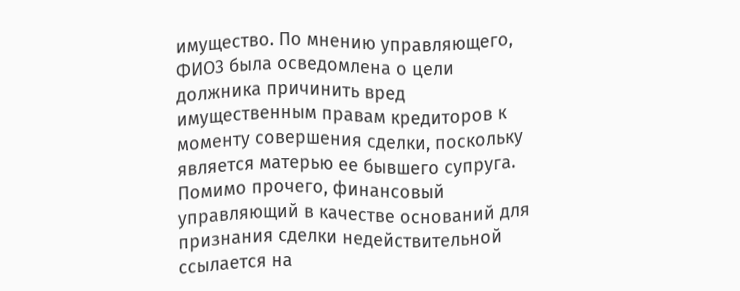имущество. По мнению управляющего, ФИО3 была осведомлена о цели должника причинить вред имущественным правам кредиторов к моменту совершения сделки, поскольку является матерью ее бывшего супруга. Помимо прочего, финансовый управляющий в качестве оснований для признания сделки недействительной ссылается на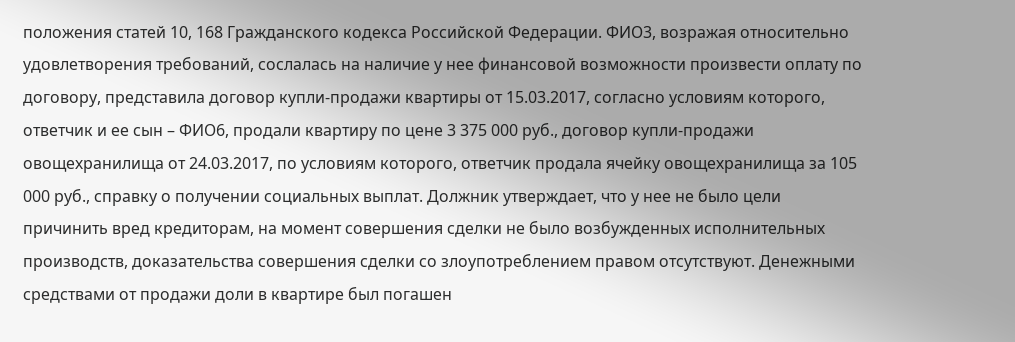положения статей 10, 168 Гражданского кодекса Российской Федерации. ФИО3, возражая относительно удовлетворения требований, сослалась на наличие у нее финансовой возможности произвести оплату по договору, представила договор купли-продажи квартиры от 15.03.2017, согласно условиям которого, ответчик и ее сын – ФИО6, продали квартиру по цене 3 375 000 руб., договор купли-продажи овощехранилища от 24.03.2017, по условиям которого, ответчик продала ячейку овощехранилища за 105 000 руб., справку о получении социальных выплат. Должник утверждает, что у нее не было цели причинить вред кредиторам, на момент совершения сделки не было возбужденных исполнительных производств, доказательства совершения сделки со злоупотреблением правом отсутствуют. Денежными средствами от продажи доли в квартире был погашен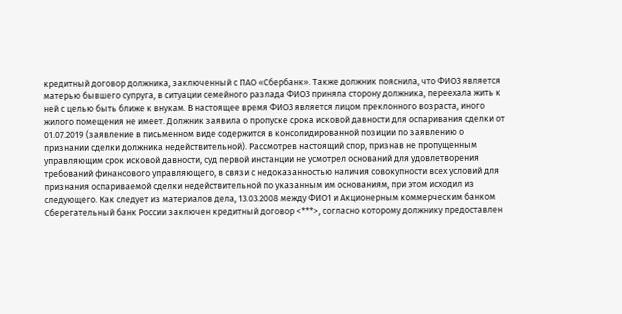кредитный договор должника, заключенный с ПАО «Сбербанк». Также должник пояснила, что ФИО3 является матерью бывшего супруга, в ситуации семейного разлада ФИО3 приняла сторону должника, переехала жить к ней с целью быть ближе к внукам. В настоящее время ФИО3 является лицом преклонного возраста, иного жилого помещения не имеет. Должник заявила о пропуске срока исковой давности для оспаривания сделки от 01.07.2019 (заявление в письменном виде содержится в консолидированной позиции по заявлению о признании сделки должника недействительной). Рассмотрев настоящий спор, признав не пропущенным управляющим срок исковой давности, суд первой инстанции не усмотрел оснований для удовлетворения требований финансового управляющего, в связи с недоказанностью наличия совокупности всех условий для признания оспариваемой сделки недействительной по указанным им основаниям, при этом исходил из следующего. Как следует из материалов дела, 13.03.2008 между ФИО1 и Акционерным коммерческим банком Сберегательный банк России заключен кредитный договор <***>, согласно которому должнику предоставлен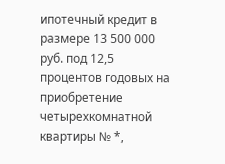ипотечный кредит в размере 13 500 000 руб. под 12,5 процентов годовых на приобретение четырехкомнатной квартиры № *,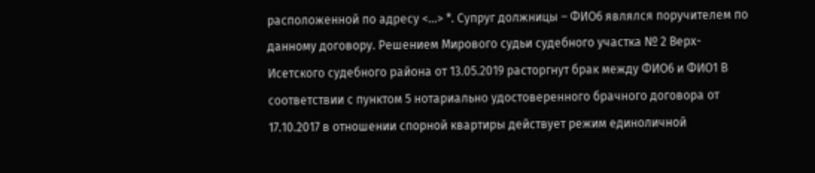расположенной по адресу <...> *. Супруг должницы – ФИО6 являлся поручителем по данному договору. Решением Мирового судьи судебного участка № 2 Верх-Исетского судебного района от 13.05.2019 расторгнут брак между ФИО6 и ФИО1 В соответствии с пунктом 5 нотариально удостоверенного брачного договора от 17.10.2017 в отношении спорной квартиры действует режим единоличной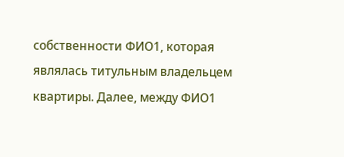собственности ФИО1, которая являлась титульным владельцем квартиры. Далее, между ФИО1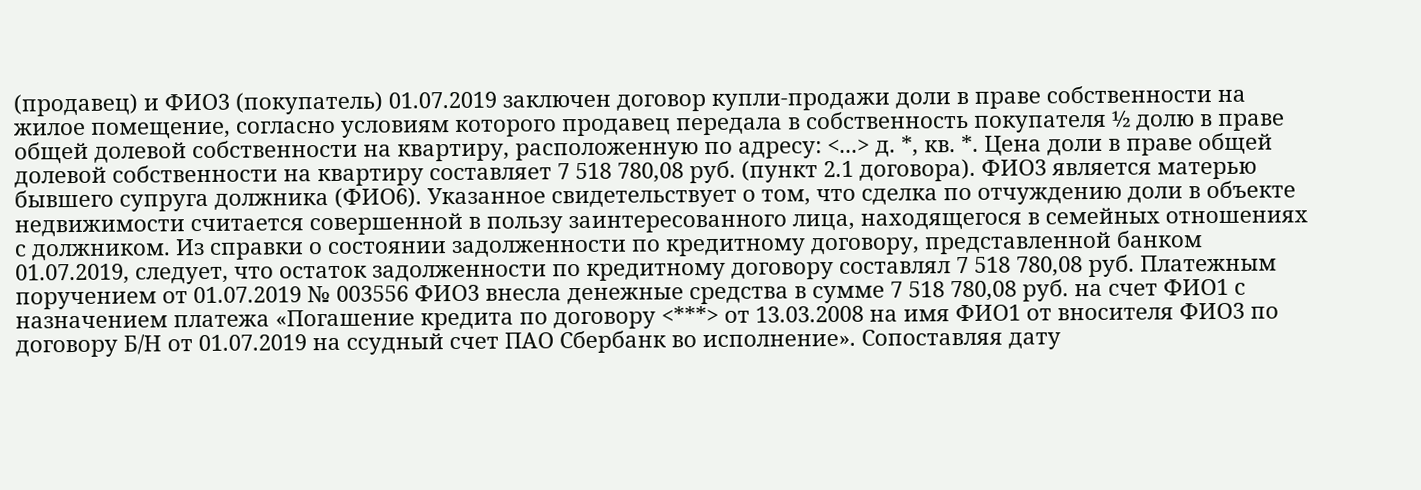(продавец) и ФИО3 (покупатель) 01.07.2019 заключен договор купли-продажи доли в праве собственности на жилое помещение, согласно условиям которого продавец передала в собственность покупателя ½ долю в праве общей долевой собственности на квартиру, расположенную по адресу: <...> д. *, кв. *. Цена доли в праве общей долевой собственности на квартиру составляет 7 518 780,08 руб. (пункт 2.1 договора). ФИО3 является матерью бывшего супруга должника (ФИО6). Указанное свидетельствует о том, что сделка по отчуждению доли в объекте недвижимости считается совершенной в пользу заинтересованного лица, находящегося в семейных отношениях с должником. Из справки о состоянии задолженности по кредитному договору, представленной банком 01.07.2019, следует, что остаток задолженности по кредитному договору составлял 7 518 780,08 руб. Платежным поручением от 01.07.2019 № 003556 ФИО3 внесла денежные средства в сумме 7 518 780,08 руб. на счет ФИО1 с назначением платежа «Погашение кредита по договору <***> от 13.03.2008 на имя ФИО1 от вносителя ФИО3 по договору Б/Н от 01.07.2019 на ссудный счет ПАО Сбербанк во исполнение». Сопоставляя дату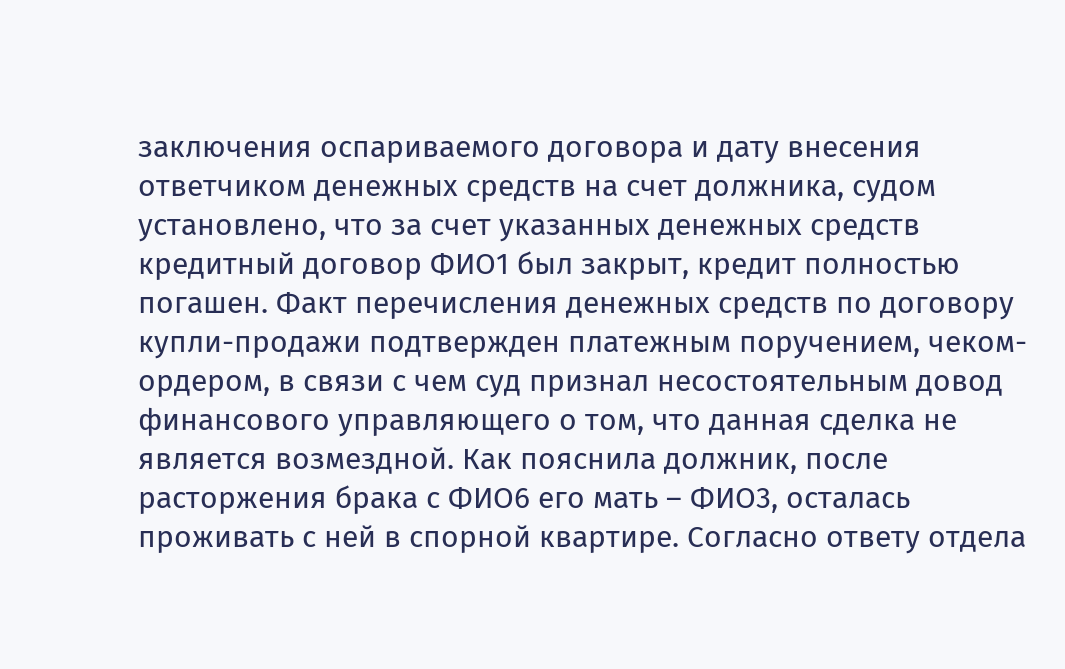заключения оспариваемого договора и дату внесения ответчиком денежных средств на счет должника, судом установлено, что за счет указанных денежных средств кредитный договор ФИО1 был закрыт, кредит полностью погашен. Факт перечисления денежных средств по договору купли-продажи подтвержден платежным поручением, чеком-ордером, в связи с чем суд признал несостоятельным довод финансового управляющего о том, что данная сделка не является возмездной. Как пояснила должник, после расторжения брака с ФИО6 его мать – ФИО3, осталась проживать с ней в спорной квартире. Согласно ответу отдела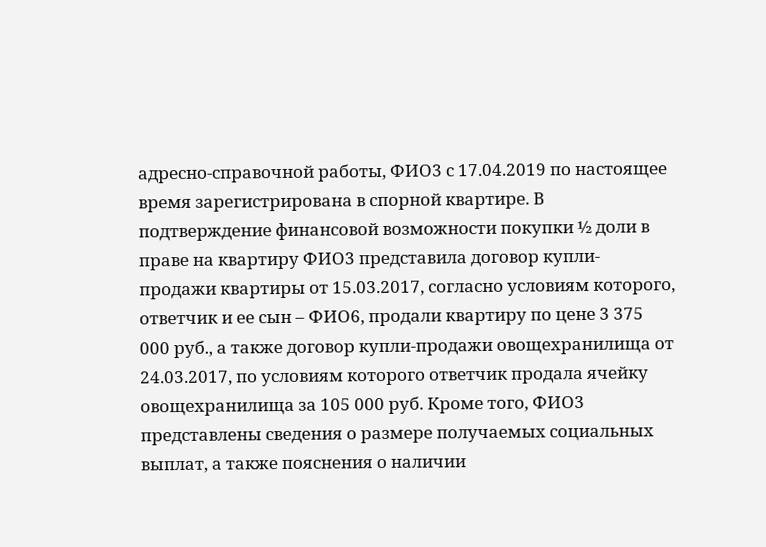адресно-справочной работы, ФИО3 с 17.04.2019 по настоящее время зарегистрирована в спорной квартире. В подтверждение финансовой возможности покупки ½ доли в праве на квартиру ФИО3 представила договор купли-продажи квартиры от 15.03.2017, согласно условиям которого, ответчик и ее сын – ФИО6, продали квартиру по цене 3 375 000 руб., а также договор купли-продажи овощехранилища от 24.03.2017, по условиям которого ответчик продала ячейку овощехранилища за 105 000 руб. Кроме того, ФИО3 представлены сведения о размере получаемых социальных выплат, а также пояснения о наличии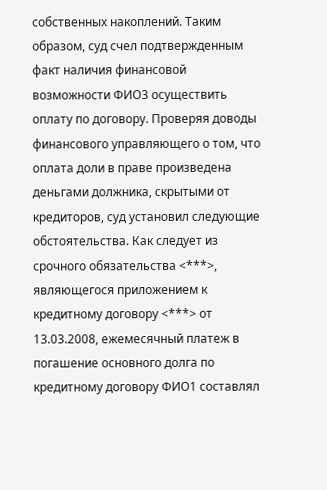собственных накоплений. Таким образом, суд счел подтвержденным факт наличия финансовой возможности ФИО3 осуществить оплату по договору. Проверяя доводы финансового управляющего о том, что оплата доли в праве произведена деньгами должника, скрытыми от кредиторов, суд установил следующие обстоятельства. Как следует из срочного обязательства <***>, являющегося приложением к кредитному договору <***> от 13.03.2008, ежемесячный платеж в погашение основного долга по кредитному договору ФИО1 составлял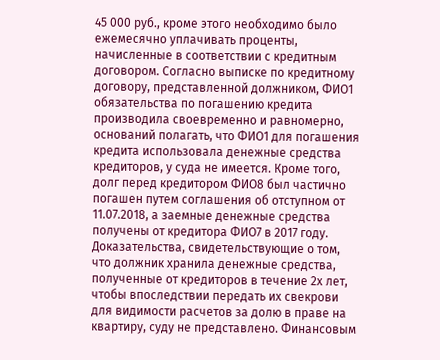45 000 руб., кроме этого необходимо было ежемесячно уплачивать проценты, начисленные в соответствии с кредитным договором. Согласно выписке по кредитному договору, представленной должником, ФИО1 обязательства по погашению кредита производила своевременно и равномерно, оснований полагать, что ФИО1 для погашения кредита использовала денежные средства кредиторов, у суда не имеется. Кроме того, долг перед кредитором ФИО8 был частично погашен путем соглашения об отступном от 11.07.2018, а заемные денежные средства получены от кредитора ФИО7 в 2017 году. Доказательства, свидетельствующие о том, что должник хранила денежные средства, полученные от кредиторов в течение 2х лет, чтобы впоследствии передать их свекрови для видимости расчетов за долю в праве на квартиру, суду не представлено. Финансовым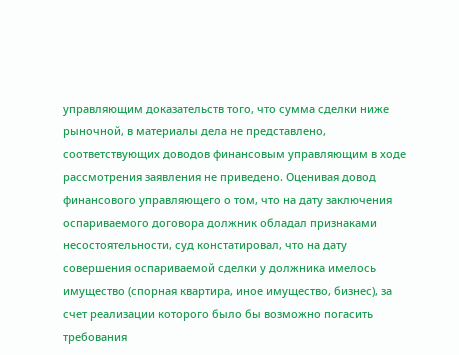управляющим доказательств того, что сумма сделки ниже рыночной, в материалы дела не представлено, соответствующих доводов финансовым управляющим в ходе рассмотрения заявления не приведено. Оценивая довод финансового управляющего о том, что на дату заключения оспариваемого договора должник обладал признаками несостоятельности, суд констатировал, что на дату совершения оспариваемой сделки у должника имелось имущество (спорная квартира, иное имущество, бизнес), за счет реализации которого было бы возможно погасить требования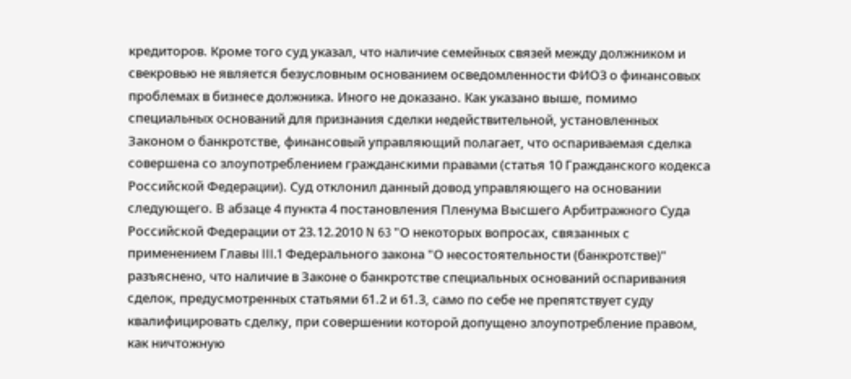кредиторов. Кроме того суд указал, что наличие семейных связей между должником и свекровью не является безусловным основанием осведомленности ФИО3 о финансовых проблемах в бизнесе должника. Иного не доказано. Как указано выше, помимо специальных оснований для признания сделки недействительной, установленных Законом о банкротстве, финансовый управляющий полагает, что оспариваемая сделка совершена со злоупотреблением гражданскими правами (статья 10 Гражданского кодекса Российской Федерации). Суд отклонил данный довод управляющего на основании следующего. В абзаце 4 пункта 4 постановления Пленума Высшего Арбитражного Суда Российской Федерации от 23.12.2010 N 63 "О некоторых вопросах, связанных с применением Главы III.1 Федерального закона "О несостоятельности (банкротстве)" разъяснено, что наличие в Законе о банкротстве специальных оснований оспаривания сделок, предусмотренных статьями 61.2 и 61.3, само по себе не препятствует суду квалифицировать сделку, при совершении которой допущено злоупотребление правом, как ничтожную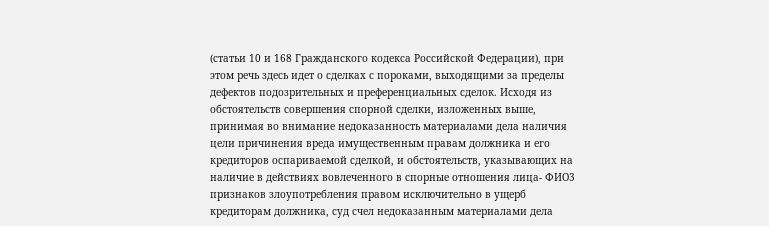(статьи 10 и 168 Гражданского кодекса Российской Федерации), при этом речь здесь идет о сделках с пороками, выходящими за пределы дефектов подозрительных и преференциальных сделок. Исходя из обстоятельств совершения спорной сделки, изложенных выше, принимая во внимание недоказанность материалами дела наличия цели причинения вреда имущественным правам должника и его кредиторов оспариваемой сделкой, и обстоятельств, указывающих на наличие в действиях вовлеченного в спорные отношения лица- ФИО3 признаков злоупотребления правом исключительно в ущерб кредиторам должника, суд счел недоказанным материалами дела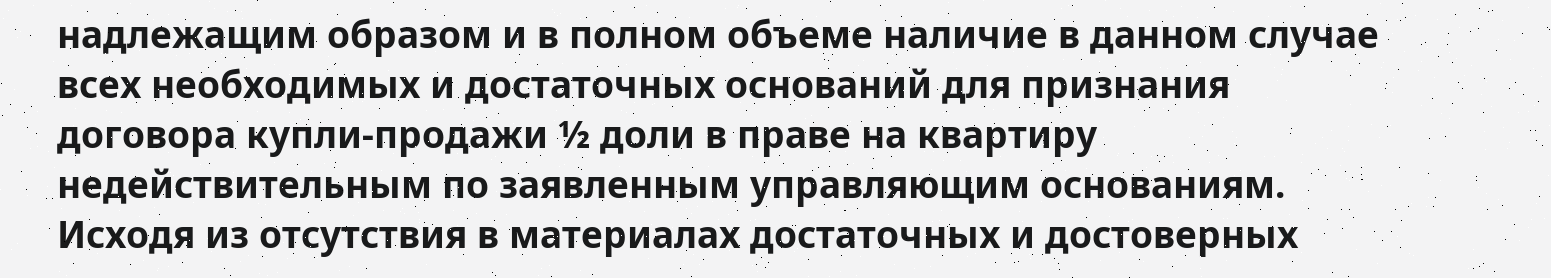надлежащим образом и в полном объеме наличие в данном случае всех необходимых и достаточных оснований для признания договора купли-продажи ½ доли в праве на квартиру недействительным по заявленным управляющим основаниям. Исходя из отсутствия в материалах достаточных и достоверных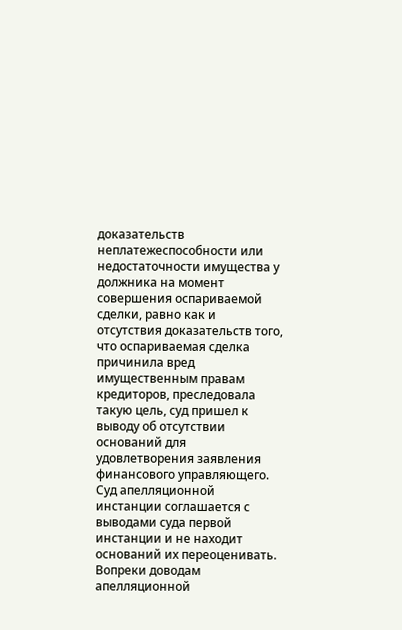доказательств неплатежеспособности или недостаточности имущества у должника на момент совершения оспариваемой сделки, равно как и отсутствия доказательств того, что оспариваемая сделка причинила вред имущественным правам кредиторов, преследовала такую цель, суд пришел к выводу об отсутствии оснований для удовлетворения заявления финансового управляющего. Суд апелляционной инстанции соглашается с выводами суда первой инстанции и не находит оснований их переоценивать. Вопреки доводам апелляционной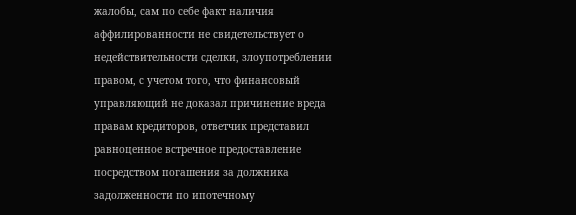жалобы, сам по себе факт наличия аффилированности не свидетельствует о недействительности сделки, злоупотреблении правом, с учетом того, что финансовый управляющий не доказал причинение вреда правам кредиторов, ответчик представил равноценное встречное предоставление посредством погашения за должника задолженности по ипотечному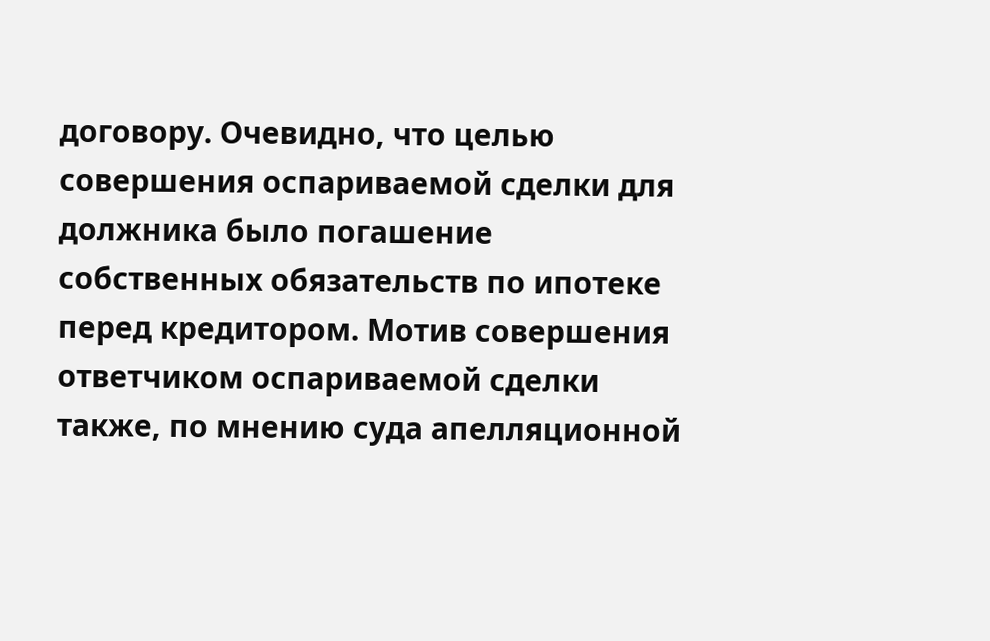договору. Очевидно, что целью совершения оспариваемой сделки для должника было погашение собственных обязательств по ипотеке перед кредитором. Мотив совершения ответчиком оспариваемой сделки также, по мнению суда апелляционной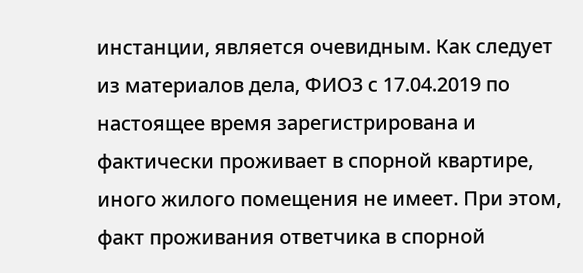инстанции, является очевидным. Как следует из материалов дела, ФИО3 с 17.04.2019 по настоящее время зарегистрирована и фактически проживает в спорной квартире, иного жилого помещения не имеет. При этом, факт проживания ответчика в спорной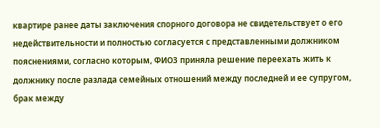квартире ранее даты заключения спорного договора не свидетельствует о его недействительности и полностью согласуется с представленными должником пояснениями, согласно которым, ФИО3 приняла решение переехать жить к должнику после разлада семейных отношений между последней и ее супругом, брак между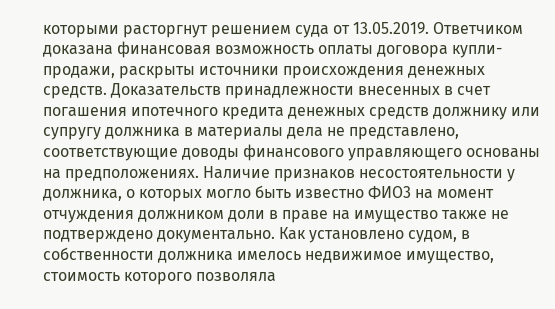которыми расторгнут решением суда от 13.05.2019. Ответчиком доказана финансовая возможность оплаты договора купли- продажи, раскрыты источники происхождения денежных средств. Доказательств принадлежности внесенных в счет погашения ипотечного кредита денежных средств должнику или супругу должника в материалы дела не представлено, соответствующие доводы финансового управляющего основаны на предположениях. Наличие признаков несостоятельности у должника, о которых могло быть известно ФИО3 на момент отчуждения должником доли в праве на имущество также не подтверждено документально. Как установлено судом, в собственности должника имелось недвижимое имущество, стоимость которого позволяла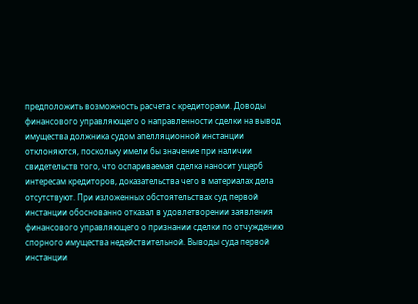предположить возможность расчета с кредиторами. Доводы финансового управляющего о направленности сделки на вывод имущества должника судом апелляционной инстанции отклоняются, поскольку имели бы значение при наличии свидетельств того, что оспариваемая сделка наносит ущерб интересам кредиторов, доказательства чего в материалах дела отсутствуют. При изложенных обстоятельствах суд первой инстанции обоснованно отказал в удовлетворении заявления финансового управляющего о признании сделки по отчуждению спорного имущества недействительной. Выводы суда первой инстанции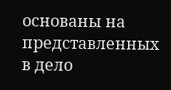основаны на представленных в дело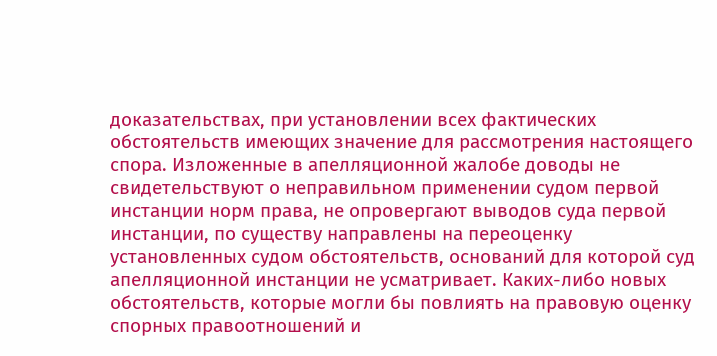доказательствах, при установлении всех фактических обстоятельств имеющих значение для рассмотрения настоящего спора. Изложенные в апелляционной жалобе доводы не свидетельствуют о неправильном применении судом первой инстанции норм права, не опровергают выводов суда первой инстанции, по существу направлены на переоценку установленных судом обстоятельств, оснований для которой суд апелляционной инстанции не усматривает. Каких-либо новых обстоятельств, которые могли бы повлиять на правовую оценку спорных правоотношений и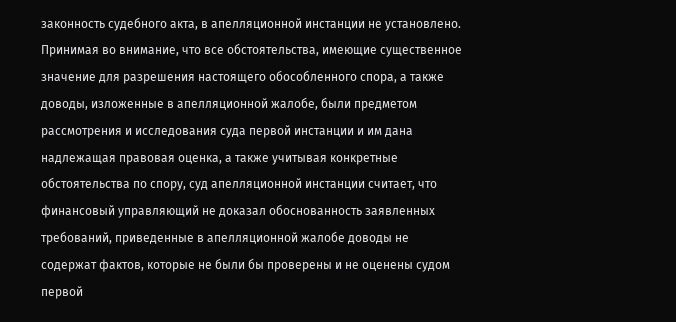законность судебного акта, в апелляционной инстанции не установлено. Принимая во внимание, что все обстоятельства, имеющие существенное значение для разрешения настоящего обособленного спора, а также доводы, изложенные в апелляционной жалобе, были предметом рассмотрения и исследования суда первой инстанции и им дана надлежащая правовая оценка, а также учитывая конкретные обстоятельства по спору, суд апелляционной инстанции считает, что финансовый управляющий не доказал обоснованность заявленных требований, приведенные в апелляционной жалобе доводы не содержат фактов, которые не были бы проверены и не оценены судом первой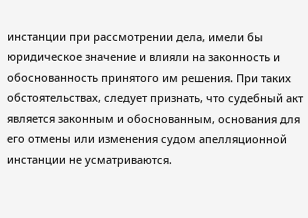инстанции при рассмотрении дела, имели бы юридическое значение и влияли на законность и обоснованность принятого им решения. При таких обстоятельствах, следует признать, что судебный акт является законным и обоснованным, основания для его отмены или изменения судом апелляционной инстанции не усматриваются.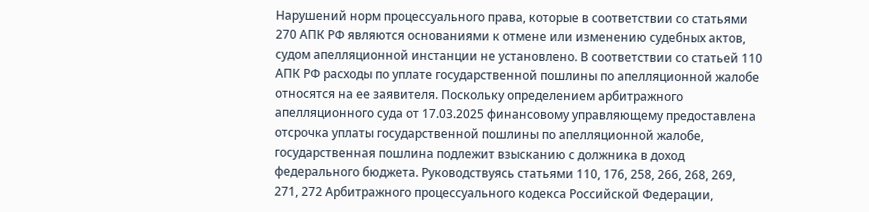Нарушений норм процессуального права, которые в соответствии со статьями 270 АПК РФ являются основаниями к отмене или изменению судебных актов, судом апелляционной инстанции не установлено. В соответствии со статьей 110 АПК РФ расходы по уплате государственной пошлины по апелляционной жалобе относятся на ее заявителя. Поскольку определением арбитражного апелляционного суда от 17.03.2025 финансовому управляющему предоставлена отсрочка уплаты государственной пошлины по апелляционной жалобе, государственная пошлина подлежит взысканию с должника в доход федерального бюджета. Руководствуясь статьями 110, 176, 258, 266, 268, 269, 271, 272 Арбитражного процессуального кодекса Российской Федерации,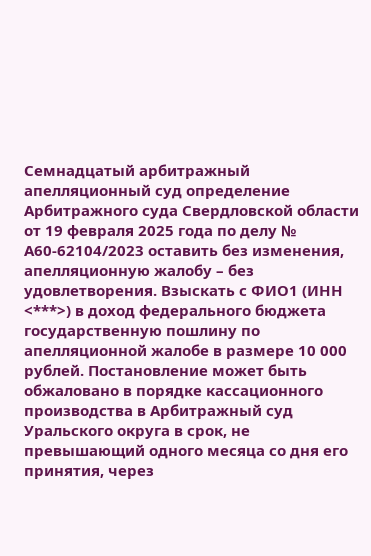Семнадцатый арбитражный апелляционный суд определение Арбитражного суда Свердловской области от 19 февраля 2025 года по делу № А60-62104/2023 оставить без изменения, апелляционную жалобу – без удовлетворения. Взыскать с ФИО1 (ИНН <***>) в доход федерального бюджета государственную пошлину по апелляционной жалобе в размере 10 000 рублей. Постановление может быть обжаловано в порядке кассационного производства в Арбитражный суд Уральского округа в срок, не превышающий одного месяца со дня его принятия, через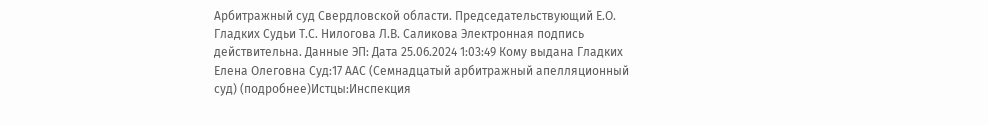Арбитражный суд Свердловской области. Председательствующий Е.О. Гладких Судьи Т.С. Нилогова Л.В. Саликова Электронная подпись действительна. Данные ЭП: Дата 25.06.2024 1:03:49 Кому выдана Гладких Елена Олеговна Суд:17 ААС (Семнадцатый арбитражный апелляционный суд) (подробнее)Истцы:Инспекция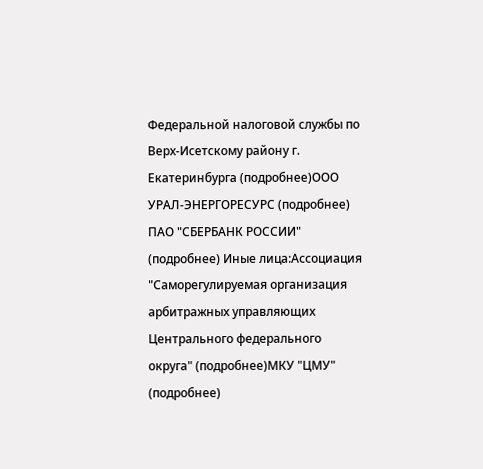Федеральной налоговой службы по Верх-Исетскому району г. Екатеринбурга (подробнее)ООО УРАЛ-ЭНЕРГОРЕСУРС (подробнее) ПАО "СБЕРБАНК РОССИИ" (подробнее) Иные лица:Ассоциация "Саморегулируемая организация арбитражных управляющих Центрального федерального округа" (подробнее)МКУ "ЦМУ" (подробнее)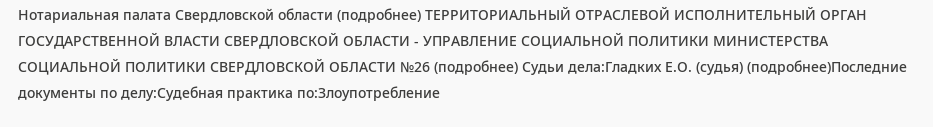Нотариальная палата Свердловской области (подробнее) ТЕРРИТОРИАЛЬНЫЙ ОТРАСЛЕВОЙ ИСПОЛНИТЕЛЬНЫЙ ОРГАН ГОСУДАРСТВЕННОЙ ВЛАСТИ СВЕРДЛОВСКОЙ ОБЛАСТИ - УПРАВЛЕНИЕ СОЦИАЛЬНОЙ ПОЛИТИКИ МИНИСТЕРСТВА СОЦИАЛЬНОЙ ПОЛИТИКИ СВЕРДЛОВСКОЙ ОБЛАСТИ №26 (подробнее) Судьи дела:Гладких Е.О. (судья) (подробнее)Последние документы по делу:Судебная практика по:Злоупотребление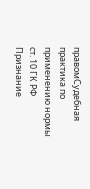правомСудебная практика по применению нормы ст. 10 ГК РФ Признание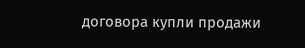договора купли продажи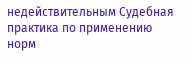недействительным Судебная практика по применению норм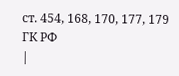ст. 454, 168, 170, 177, 179 ГК РФ
|